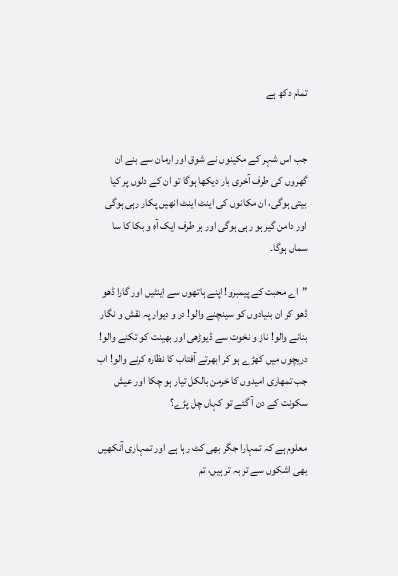تمام دکھ ہے


جب اس شہر کے مکینوں نے شوق اور ارمان سے بنے ان گھروں کی طرف آخری بار دیکھا ہوگا تو ان کے دلوں پر کیا بیتی ہوگی، ان مکانوں کی اینٹ اینٹ انھیں پکار رہی ہوگی اور دامن گیر ہو رہی ہوگی اور ہر طرف ایک آہ و بکا کا سا سماں ہوگا۔

”اے محبت کے پیمبرو! اپنے ہاتھوں سے اینٹیں اور گارا ڈھو ڈھو کر ان بنیادوں کو سینچنے والو! در و دیوار پہ نقش و نگار بنانے والو! ناز و نخوت سے ڈیوڑھی اور بھینت کو تکنے والو! دریچوں میں کھڑے ہو کر ابھرتے آفتاب کا نظارہ کرنے والو! اب جب تمھاری امیدوں کا خرمن بالکل تیار ہو چکا اور عیش سکونت کے دن آ گئے تو کہاں چل پڑے؟

معلوم ہے کہ تمہارا جگر بھی کٹ رہا ہے اور تمہاری آنکھیں بھی اشکوں سے تر بہ تر ہیں، تم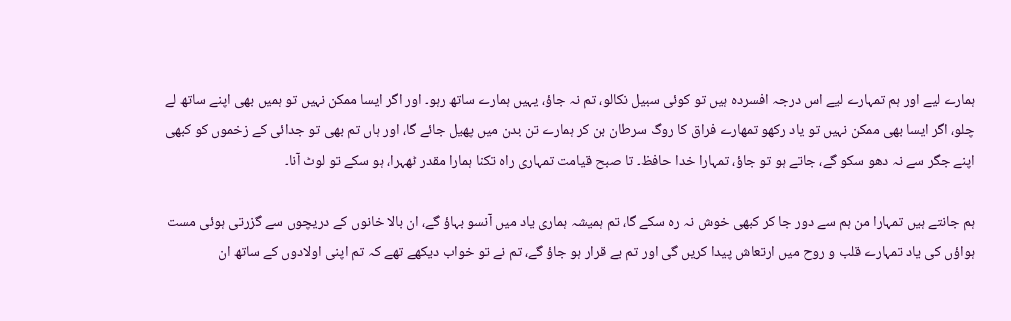ہمارے لیے اور ہم تمہارے لیے اس درجہ افسردہ ہیں تو کوئی سبیل نکالو، تم نہ جاؤ، یہیں ہمارے ساتھ رہو۔ اور اگر ایسا ممکن نہیں تو ہمیں بھی اپنے ساتھ لے چلو، اگر ایسا بھی ممکن نہیں تو یاد رکھو تمھارے فراق کا روگ سرطان بن کر ہمارے تن بدن میں پھیل جائے گا، اور ہاں تم بھی تو جدائی کے زخموں کو کبھی اپنے جگر سے نہ دھو سکو گے، جاتے ہو تو جاؤ، تمہارا خدا حافظ۔ تا صبح قیامت تمہاری راہ تکنا ہمارا مقدر ٹھہرا، ہو سکے تو لوٹ آنا۔

ہم جانتے ہیں تمہارا من ہم سے دور جا کر کبھی خوش نہ رہ سکے گا، تم ہمیشہ ہماری یاد میں آنسو بہاؤ گے، ان بالا خانوں کے دریچوں سے گزرتی ہوئی مست ہواؤں کی یاد تمہارے قلب و روح میں ارتعاش پیدا کریں گی اور تم بے قرار ہو جاؤ گے، تم نے تو خواب دیکھے تھے کہ تم اپنی اولادوں کے ساتھ ان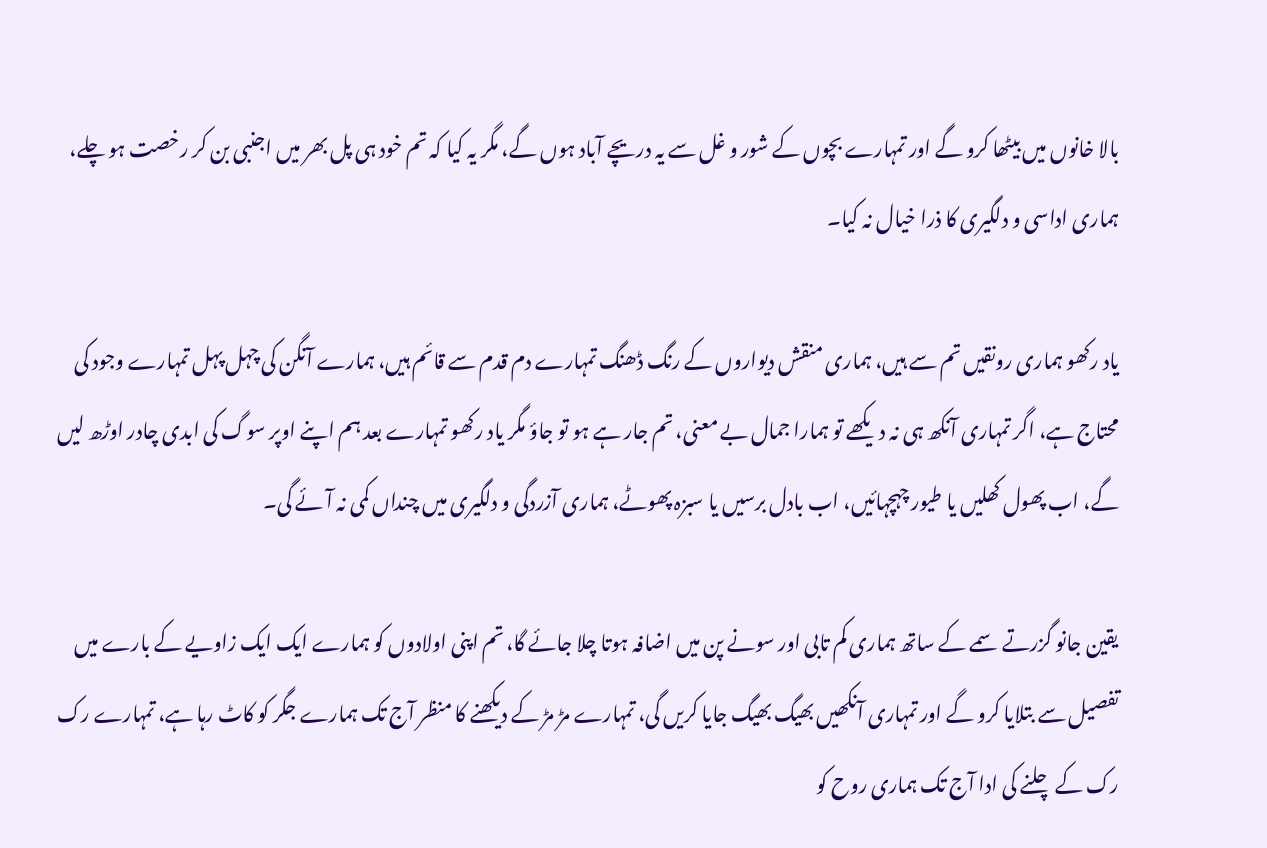بالا خانوں میں بیٹھا کرو گے اور تمہارے بچوں کے شور و غل سے یہ دریچے آباد ہوں گے، مگر یہ کیا کہ تم خود ہی پل بھر میں اجنبی بن کر رخصت ہو چلے، ہماری اداسی و دلگیری کا ذرا خیال نہ کیا۔

یاد رکھو ہماری رونقیں تم سے ہیں، ہماری منقش دیواروں کے رنگ ڈھنگ تمہارے دم قدم سے قائم ہیں، ہمارے آنگن کی چہل پہل تمہارے وجود کی محتاج ہے، اگر تمہاری آنکھ ہی نہ دیکھے تو ہمارا جمال بے معنی، تم جار ہے ہو تو جاؤ مگر یاد رکھو تمہارے بعد ہم اپنے اوپر سوگ کی ابدی چادر اوڑھ لیں گے، اب پھول کھلیں یا طیور چہچہائیں، اب بادل برسیں یا سبزہ پھوٹے، ہماری آزردگی و دلگیری میں چنداں کمی نہ آئے گی۔

یقین جانو گزرتے سمے کے ساتھ ہماری کم تابی اور سونے پن میں اضافہ ہوتا چلا جائے گا، تم اپنی اولادوں کو ہمارے ایک ایک زاویے کے بارے میں تفصیل سے بتلایا کرو گے اور تمہاری آنکھیں بھیگ بھیگ جایا کریں گی، تمہارے مڑ مڑ کے دیکھنے کا منظر آج تک ہمارے جگر کو کاٹ رہا ہے، تمہارے رک رک کے چلنے کی ادا آج تک ہماری روح کو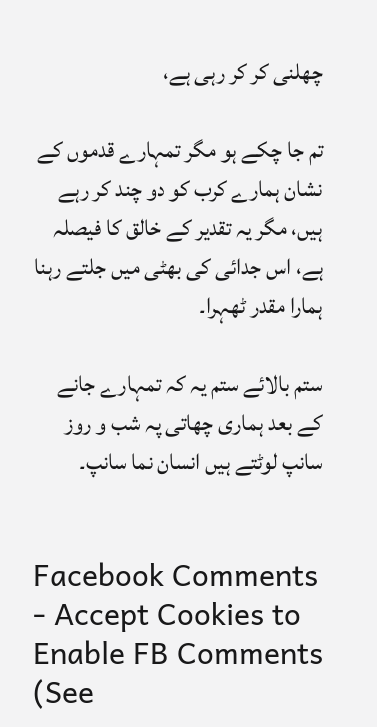چھلنی کر کر رہی ہے،

تم جا چکے ہو مگر تمہارے قدموں کے نشان ہمارے کرب کو دو چند کر رہے ہیں، مگر یہ تقدیر کے خالق کا فیصلہ ہے، اس جدائی کی بھٹی میں جلتے رہنا ہمارا مقدر ٹھہرا۔

ستم بالائے ستم یہ کہ تمہارے جانے کے بعد ہماری چھاتی پہ شب و روز سانپ لوٹتے ہیں انسان نما سانپ۔


Facebook Comments - Accept Cookies to Enable FB Comments (See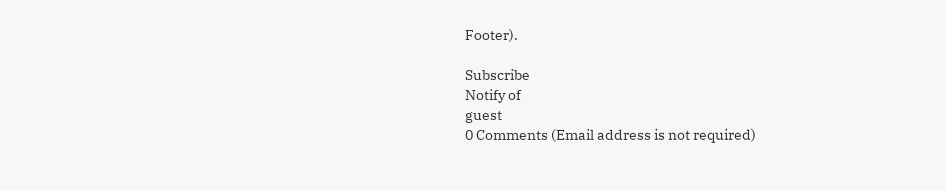Footer).

Subscribe
Notify of
guest
0 Comments (Email address is not required)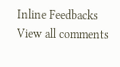Inline Feedbacks
View all comments